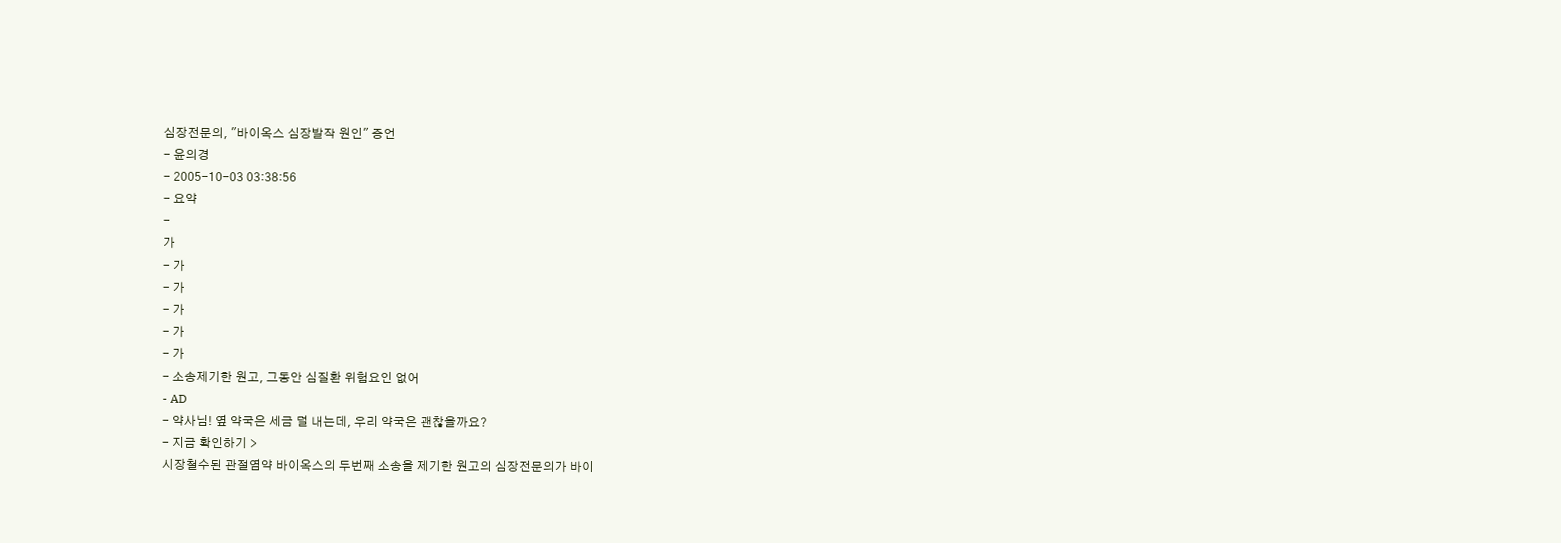심장전문의, "바이옥스 심장발작 원인" 증언
- 윤의경
- 2005-10-03 03:38:56
- 요약
-
가
- 가
- 가
- 가
- 가
- 가
- 소송제기한 원고, 그동안 심질환 위험요인 없어
- AD
- 약사님! 옆 약국은 세금 덜 내는데, 우리 약국은 괜찮을까요?
- 지금 확인하기 >
시장철수된 관절염약 바이옥스의 두번째 소송을 제기한 원고의 심장전문의가 바이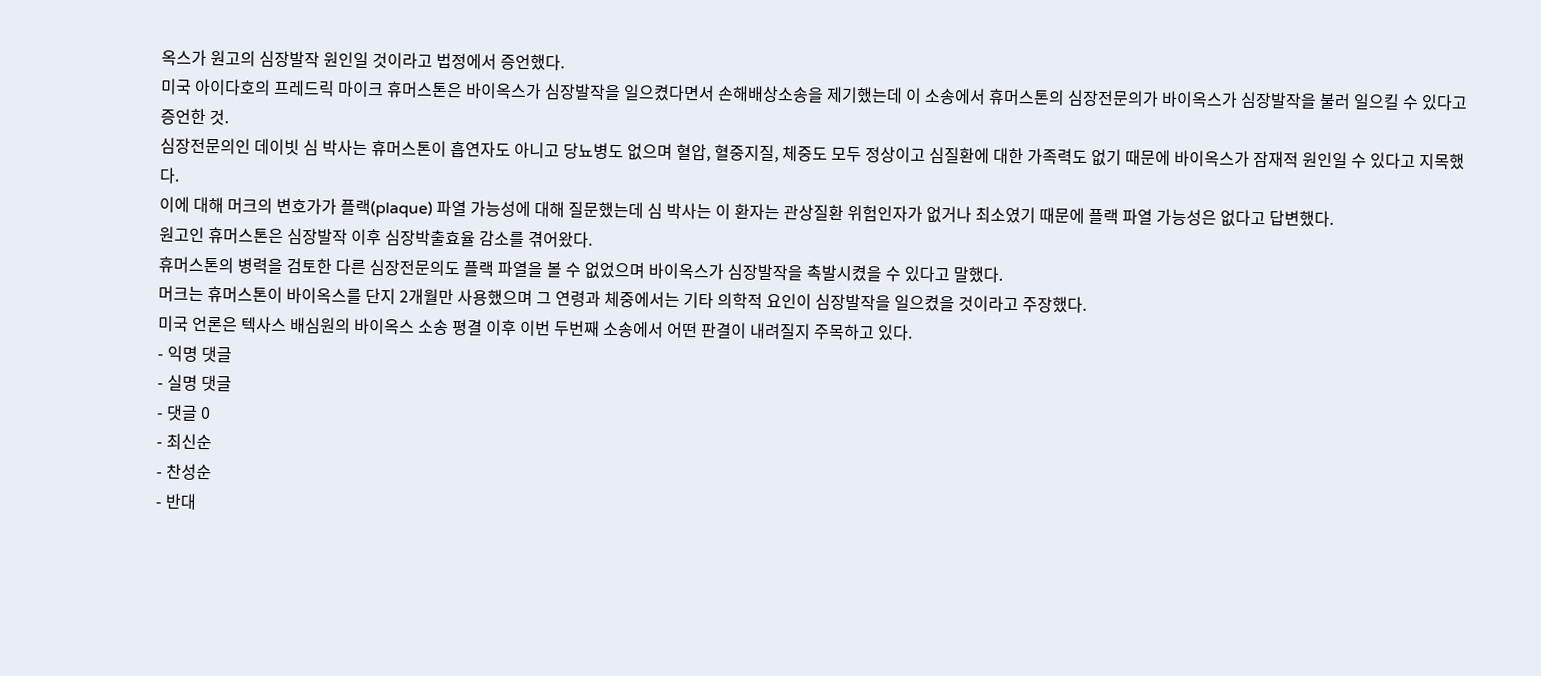옥스가 원고의 심장발작 원인일 것이라고 법정에서 증언했다.
미국 아이다호의 프레드릭 마이크 휴머스톤은 바이옥스가 심장발작을 일으켰다면서 손해배상소송을 제기했는데 이 소송에서 휴머스톤의 심장전문의가 바이옥스가 심장발작을 불러 일으킬 수 있다고 증언한 것.
심장전문의인 데이빗 심 박사는 휴머스톤이 흡연자도 아니고 당뇨병도 없으며 혈압, 혈중지질, 체중도 모두 정상이고 심질환에 대한 가족력도 없기 때문에 바이옥스가 잠재적 원인일 수 있다고 지목했다.
이에 대해 머크의 변호가가 플랙(plaque) 파열 가능성에 대해 질문했는데 심 박사는 이 환자는 관상질환 위험인자가 없거나 최소였기 때문에 플랙 파열 가능성은 없다고 답변했다.
원고인 휴머스톤은 심장발작 이후 심장박출효율 감소를 겪어왔다.
휴머스톤의 병력을 검토한 다른 심장전문의도 플랙 파열을 볼 수 없었으며 바이옥스가 심장발작을 촉발시켰을 수 있다고 말했다.
머크는 휴머스톤이 바이옥스를 단지 2개월만 사용했으며 그 연령과 체중에서는 기타 의학적 요인이 심장발작을 일으켰을 것이라고 주장했다.
미국 언론은 텍사스 배심원의 바이옥스 소송 평결 이후 이번 두번째 소송에서 어떤 판결이 내려질지 주목하고 있다.
- 익명 댓글
- 실명 댓글
- 댓글 0
- 최신순
- 찬성순
- 반대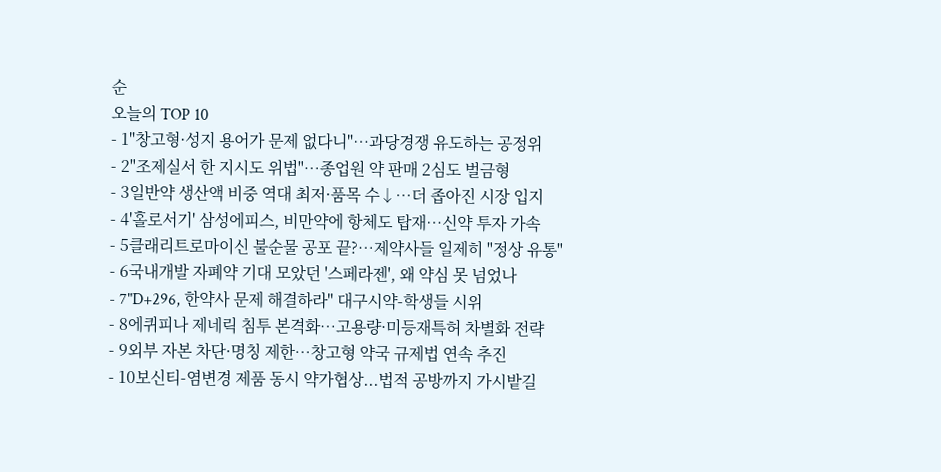순
오늘의 TOP 10
- 1"창고형·성지 용어가 문제 없다니"…과당경쟁 유도하는 공정위
- 2"조제실서 한 지시도 위법"…종업원 약 판매 2심도 벌금형
- 3일반약 생산액 비중 역대 최저·품목 수↓…더 좁아진 시장 입지
- 4'홀로서기' 삼성에피스, 비만약에 항체도 탑재…신약 투자 가속
- 5클래리트로마이신 불순물 공포 끝?…제약사들 일제히 "정상 유통"
- 6국내개발 자폐약 기대 모았던 '스페라젠', 왜 약심 못 넘었나
- 7"D+296, 한약사 문제 해결하라" 대구시약-학생들 시위
- 8에퀴피나 제네릭 침투 본격화…고용량·미등재특허 차별화 전략
- 9외부 자본 차단·명칭 제한…창고형 약국 규제법 연속 추진
- 10보신티-염변경 제품 동시 약가협상...법적 공방까지 가시밭길